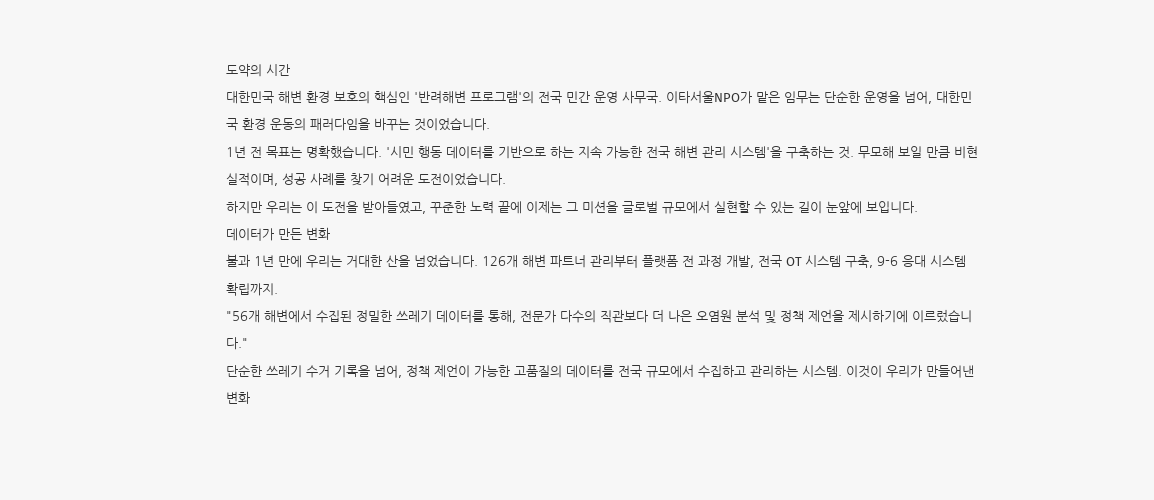도약의 시간
대한민국 해변 환경 보호의 핵심인 '반려해변 프로그램'의 전국 민간 운영 사무국. 이타서울NPO가 맡은 임무는 단순한 운영을 넘어, 대한민국 환경 운동의 패러다임을 바꾸는 것이었습니다.
1년 전 목표는 명확했습니다. '시민 행동 데이터를 기반으로 하는 지속 가능한 전국 해변 관리 시스템'을 구축하는 것. 무모해 보일 만큼 비현실적이며, 성공 사례를 찾기 어려운 도전이었습니다.
하지만 우리는 이 도전을 받아들였고, 꾸준한 노력 끝에 이제는 그 미션을 글로벌 규모에서 실현할 수 있는 길이 눈앞에 보입니다.
데이터가 만든 변화
불과 1년 만에 우리는 거대한 산을 넘었습니다. 126개 해변 파트너 관리부터 플랫폼 전 과정 개발, 전국 OT 시스템 구축, 9-6 응대 시스템 확립까지.
"56개 해변에서 수집된 정밀한 쓰레기 데이터를 통해, 전문가 다수의 직관보다 더 나은 오염원 분석 및 정책 제언을 제시하기에 이르렀습니다."
단순한 쓰레기 수거 기록을 넘어, 정책 제언이 가능한 고품질의 데이터를 전국 규모에서 수집하고 관리하는 시스템. 이것이 우리가 만들어낸 변화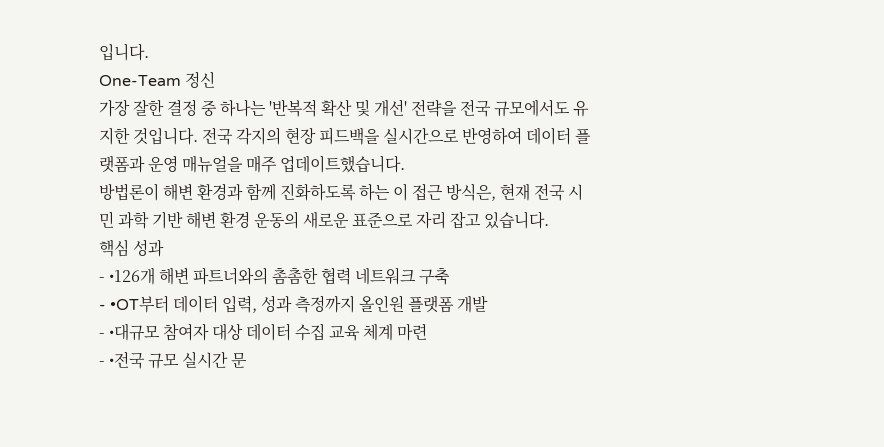입니다.
One-Team 정신
가장 잘한 결정 중 하나는 '반복적 확산 및 개선' 전략을 전국 규모에서도 유지한 것입니다. 전국 각지의 현장 피드백을 실시간으로 반영하여 데이터 플랫폼과 운영 매뉴얼을 매주 업데이트했습니다.
방법론이 해변 환경과 함께 진화하도록 하는 이 접근 방식은, 현재 전국 시민 과학 기반 해변 환경 운동의 새로운 표준으로 자리 잡고 있습니다.
핵심 성과
- •126개 해변 파트너와의 촘촘한 협력 네트워크 구축
- •OT부터 데이터 입력, 성과 측정까지 올인원 플랫폼 개발
- •대규모 참여자 대상 데이터 수집 교육 체계 마련
- •전국 규모 실시간 문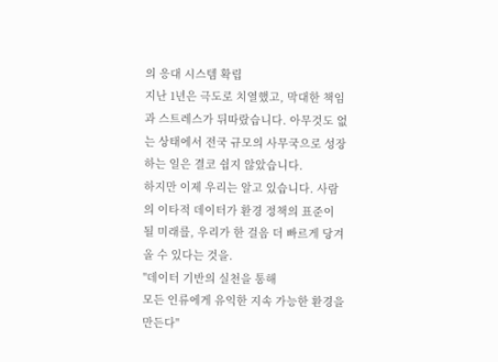의 응대 시스템 확립
지난 1년은 극도로 치열했고, 막대한 책임과 스트레스가 뒤따랐습니다. 아무것도 없는 상태에서 전국 규모의 사무국으로 성장하는 일은 결코 쉽지 않았습니다.
하지만 이제 우리는 알고 있습니다. 사람의 이타적 데이터가 환경 정책의 표준이 될 미래를, 우리가 한 걸음 더 빠르게 당겨올 수 있다는 것을.
"데이터 기반의 실천을 통해
모든 인류에게 유익한 지속 가능한 환경을 만든다"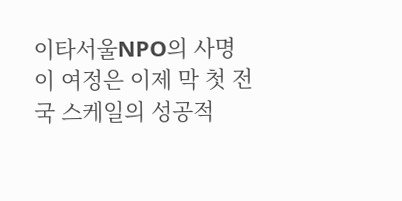이타서울NPO의 사명
이 여정은 이제 막 첫 전국 스케일의 성공적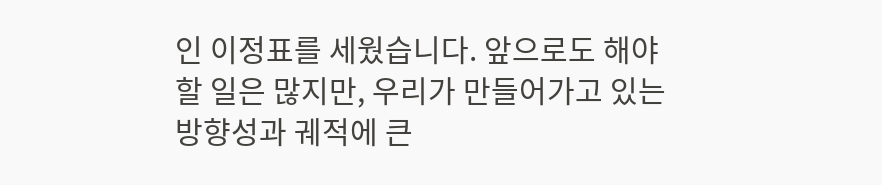인 이정표를 세웠습니다. 앞으로도 해야 할 일은 많지만, 우리가 만들어가고 있는 방향성과 궤적에 큰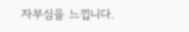자부심을 느낍니다.